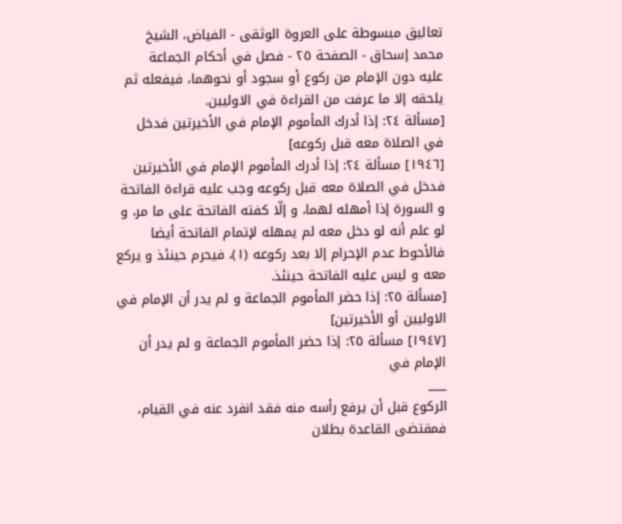تعاليق مبسوطة على العروة الوثقى - الفياض، الشيخ محمد إسحاق - الصفحة ٢٥ - فصل في أحكام الجماعة
عليه دون الإمام من ركوع أو سجود أو نحوهما، فيفعله ثم يلحقه إلا ما عرفت من القراءة في الاوليين.
[مسألة ٢٤: إذا أدرك المأموم الإمام في الأخيرتين فدخل في الصلاة معه قبل ركوعه]
[١٩٤٦] مسألة ٢٤: إذا أدرك المأموم الإمام في الأخيرتين فدخل في الصلاة معه قبل ركوعه وجب عليه قراءة الفاتحة و السورة إذا أمهله لهما، و إلّا كفته الفاتحة على ما مر، و لو علم أنه لو دخل معه لم يمهله لإتمام الفاتحة أيضا فالأحوط عدم الإحرام إلا بعد ركوعه (١)، فيحرم حينئذ و يركع معه و ليس عليه الفاتحة حينئذ.
[مسألة ٢٥: إذا حضر المأموم الجماعة و لم يدر أن الإمام في الاوليين أو الأخيرتين]
[١٩٤٧] مسألة ٢٥: إذا حضر المأموم الجماعة و لم يدر أن الإمام في
___
الركوع قبل أن يرفع رأسه منه فقد انفرد عنه في القيام، فمقتضى القاعدة بطلان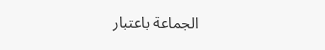الجماعة باعتبار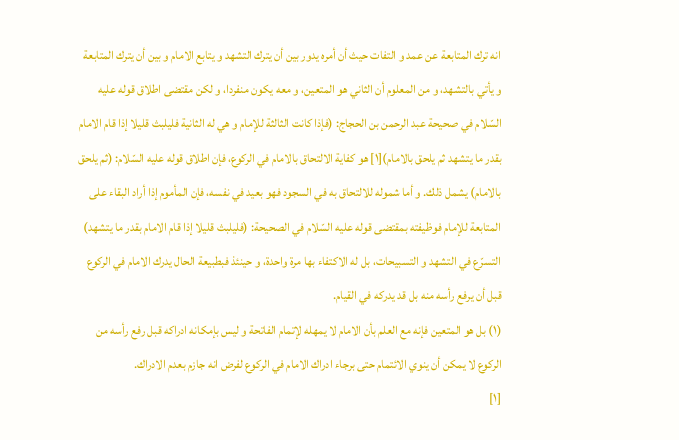انه ترك المتابعة عن عمد و التفات حيث أن أمره يدور بين أن يترك التشهد و يتابع الامام و بين أن يترك المتابعة و يأتي بالتشهد، و من المعلوم أن الثاني هو المتعين، و معه يكون منفردا، و لكن مقتضى اطلاق قوله عليه السّلام في صحيحة عبد الرحمن بن الحجاج: (فإذا كانت الثالثة للإمام و هي له الثانية فليلبث قليلا إذا قام الامام بقدر ما يتشهد ثم يلحق بالامام)[١] هو كفاية الالتحاق بالامام في الركوع، فإن اطلاق قوله عليه السّلام: (ثم يلحق بالامام) يشمل ذلك. و أما شموله للالتحاق به في السجود فهو بعيد في نفسه، فإن المأموم إذا أراد البقاء على المتابعة للإمام فوظيفته بمقتضى قوله عليه السّلام في الصحيحة: (فليلبث قليلا إذا قام الامام بقدر ما يتشهد) التسرّع في التشهد و التسبيحات، بل له الاكتفاء بها مرة واحدة، و حينئذ فبطبيعة الحال يدرك الامام في الركوع قبل أن يرفع رأسه منه بل قد يدركه في القيام.
(١) بل هو المتعين فإنه مع العلم بأن الامام لا يمهله لإتمام الفاتحة و ليس بإمكانه ادراكه قبل رفع رأسه من الركوع لا يمكن أن ينوي الائتمام حتى برجاء ادراك الامام في الركوع لفرض انه جازم بعدم الادراك.
[١]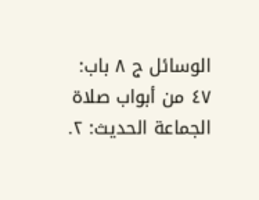الوسائل ج ٨ باب: ٤٧ من أبواب صلاة الجماعة الحديث: ٢.